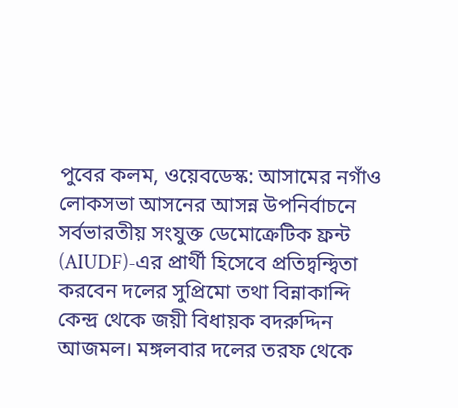পুবের কলম, ওয়েবডেস্ক: আসামের নগাঁও লোকসভা আসনের আসন্ন উপনির্বাচনে সর্বভারতীয় সংযুক্ত ডেমোক্রেটিক ফ্রন্ট (AIUDF)-এর প্রার্থী হিসেবে প্রতিদ্বন্দ্বিতা করবেন দলের সুপ্রিমো তথা বিন্নাকান্দি কেন্দ্র থেকে জয়ী বিধায়ক বদরুদ্দিন আজমল। মঙ্গলবার দলের তরফ থেকে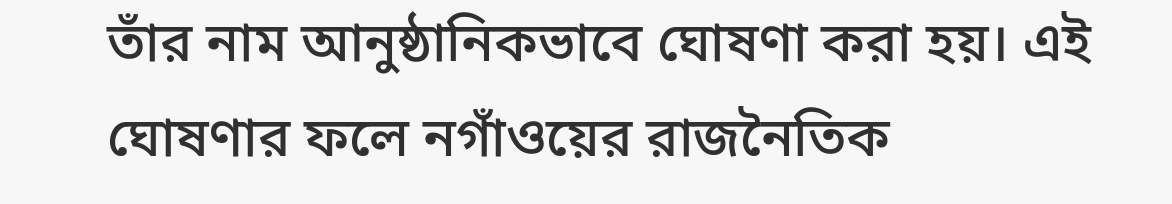তাঁর নাম আনুষ্ঠানিকভাবে ঘোষণা করা হয়। এই ঘোষণার ফলে নগাঁওয়ের রাজনৈতিক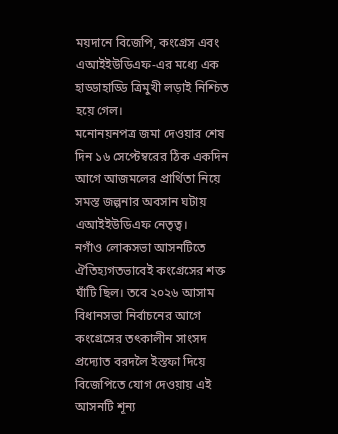ময়দানে বিজেপি, কংগ্রেস এবং এআইইউডিএফ-এর মধ্যে এক হাড্ডাহাড্ডি ত্রিমুখী লড়াই নিশ্চিত হয়ে গেল।
মনোনয়নপত্র জমা দেওয়ার শেষ দিন ১৬ সেপ্টেম্বরের ঠিক একদিন আগে আজমলের প্রার্থিতা নিয়ে সমস্ত জল্পনার অবসান ঘটায় এআইইউডিএফ নেতৃত্ব।
নগাঁও লোকসভা আসনটিতে ঐতিহ্যগতভাবেই কংগ্রেসের শক্ত ঘাঁটি ছিল। তবে ২০২৬ আসাম বিধানসভা নির্বাচনের আগে কংগ্রেসের তৎকালীন সাংসদ প্রদ্যোত বরদলৈ ইস্তফা দিয়ে বিজেপিতে যোগ দেওয়ায় এই আসনটি শূন্য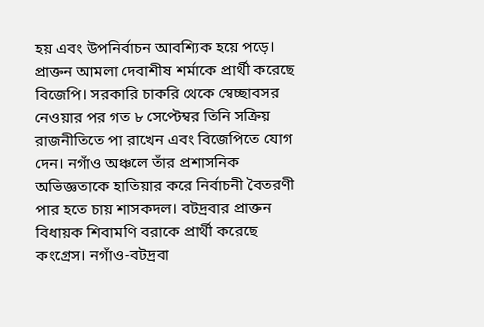হয় এবং উপনির্বাচন আবশ্যিক হয়ে পড়ে।
প্রাক্তন আমলা দেবাশীষ শর্মাকে প্রার্থী করেছে বিজেপি। সরকারি চাকরি থেকে স্বেচ্ছাবসর নেওয়ার পর গত ৮ সেপ্টেম্বর তিনি সক্রিয় রাজনীতিতে পা রাখেন এবং বিজেপিতে যোগ দেন। নগাঁও অঞ্চলে তাঁর প্রশাসনিক অভিজ্ঞতাকে হাতিয়ার করে নির্বাচনী বৈতরণী পার হতে চায় শাসকদল। বটদ্রবার প্রাক্তন বিধায়ক শিবামণি বরাকে প্রার্থী করেছে কংগ্রেস। নগাঁও-বটদ্রবা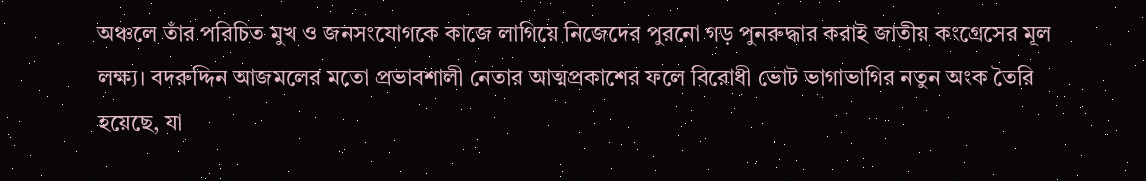অঞ্চলে তাঁর পরিচিত মুখ ও জনসংযোগকে কাজে লাগিয়ে নিজেদের পুরনো গড় পুনরুদ্ধার করাই জাতীয় কংগ্রেসের মূল লক্ষ্য। বদরুদ্দিন আজমলের মতো প্রভাবশালী নেতার আত্মপ্রকাশের ফলে বিরোধী ভোট ভাগাভাগির নতুন অংক তৈরি হয়েছে, যা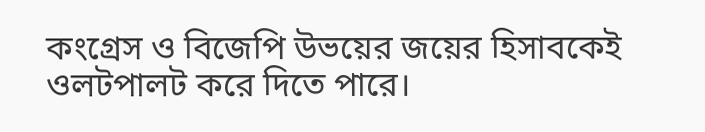কংগ্রেস ও বিজেপি উভয়ের জয়ের হিসাবকেই ওলটপালট করে দিতে পারে।